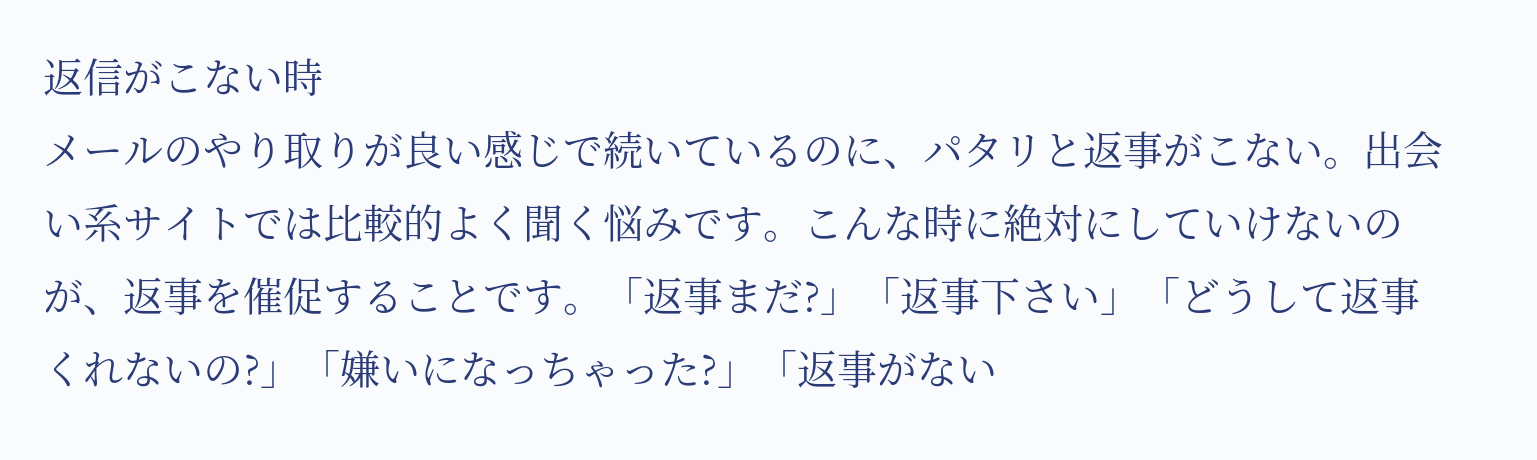返信がこない時
メールのやり取りが良い感じで続いているのに、パタリと返事がこない。出会い系サイトでは比較的よく聞く悩みです。こんな時に絶対にしていけないのが、返事を催促することです。「返事まだ?」「返事下さい」「どうして返事くれないの?」「嫌いになっちゃった?」「返事がない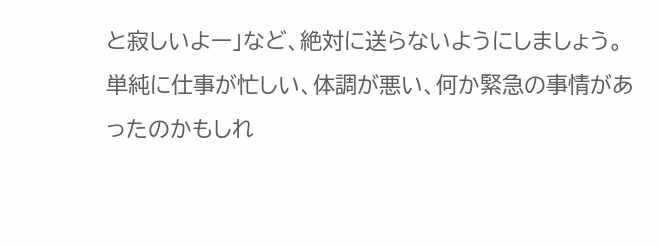と寂しいよー」など、絶対に送らないようにしましょう。
単純に仕事が忙しい、体調が悪い、何か緊急の事情があったのかもしれ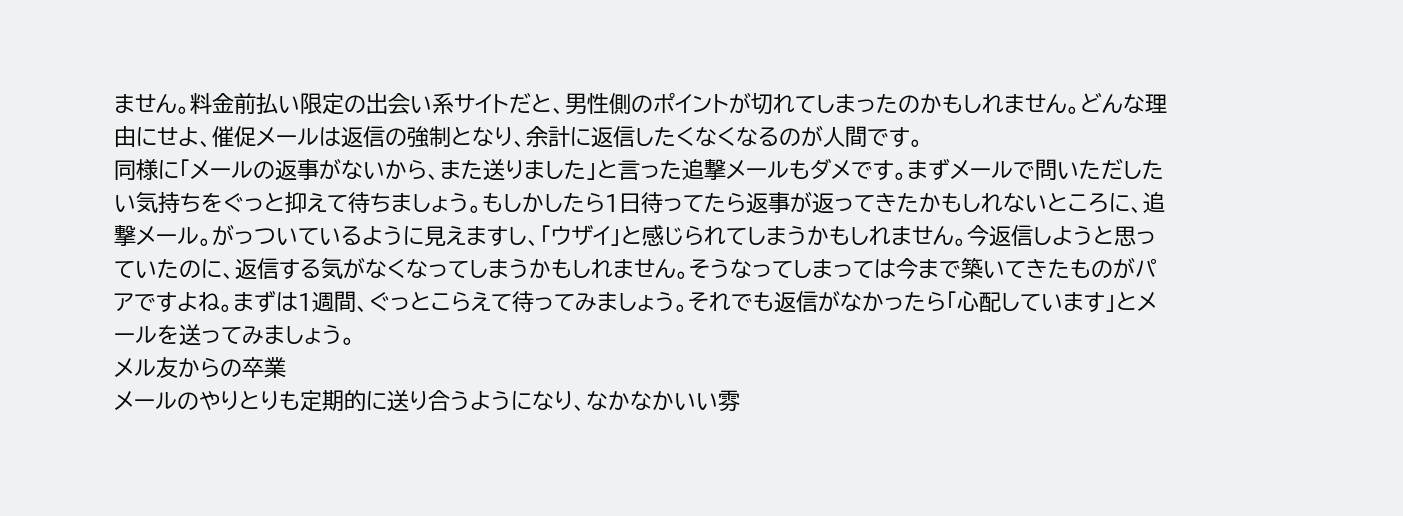ません。料金前払い限定の出会い系サイトだと、男性側のポイントが切れてしまったのかもしれません。どんな理由にせよ、催促メールは返信の強制となり、余計に返信したくなくなるのが人間です。
同様に「メールの返事がないから、また送りました」と言った追撃メールもダメです。まずメールで問いただしたい気持ちをぐっと抑えて待ちましょう。もしかしたら1日待ってたら返事が返ってきたかもしれないところに、追撃メール。がっついているように見えますし、「ウザイ」と感じられてしまうかもしれません。今返信しようと思っていたのに、返信する気がなくなってしまうかもしれません。そうなってしまっては今まで築いてきたものがパアですよね。まずは1週間、ぐっとこらえて待ってみましょう。それでも返信がなかったら「心配しています」とメールを送ってみましょう。
メル友からの卒業
メールのやりとりも定期的に送り合うようになり、なかなかいい雰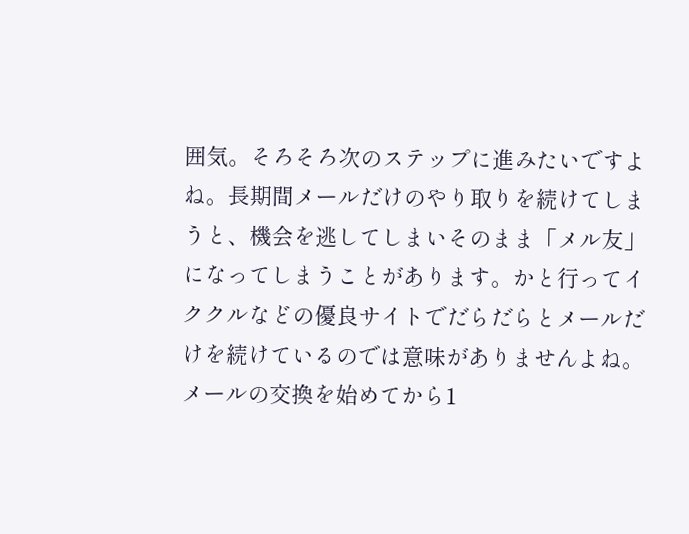囲気。そろそろ次のステップに進みたいですよね。長期間メールだけのやり取りを続けてしまうと、機会を逃してしまいそのまま「メル友」になってしまうことがあります。かと行ってイククルなどの優良サイトでだらだらとメールだけを続けているのでは意味がありませんよね。メールの交換を始めてから1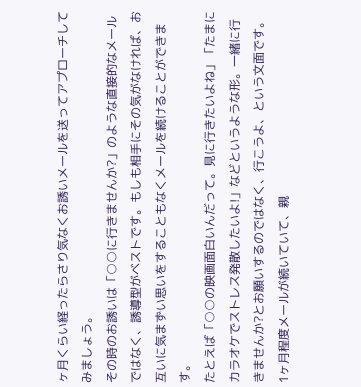ヶ月くらい経ったらさり気なくお誘いメールを送ってアプローチしてみましょう。
その時のお誘いは「○○に行きませんか?」のような直接的なメールではなく、誘導型がベストです。もしも相手にその気がなければ、お互いに気まずい思いをすることもなくメールを続けることができます。
たとえば「○○の映画面白いんだって。見に行きたいよね」「たまにカラオケでストレス発散したいよ!」などというような形。一緒に行きませんか?とお願いするのではなく、行こうよ、という文面です。1ヶ月程度メールが続いていて、親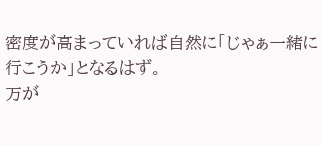密度が高まっていれば自然に「じゃぁ一緒に行こうか」となるはず。
万が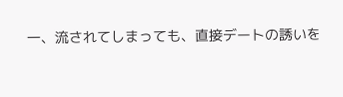一、流されてしまっても、直接デートの誘いを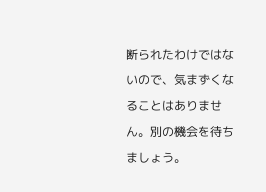断られたわけではないので、気まずくなることはありません。別の機会を待ちましょう。